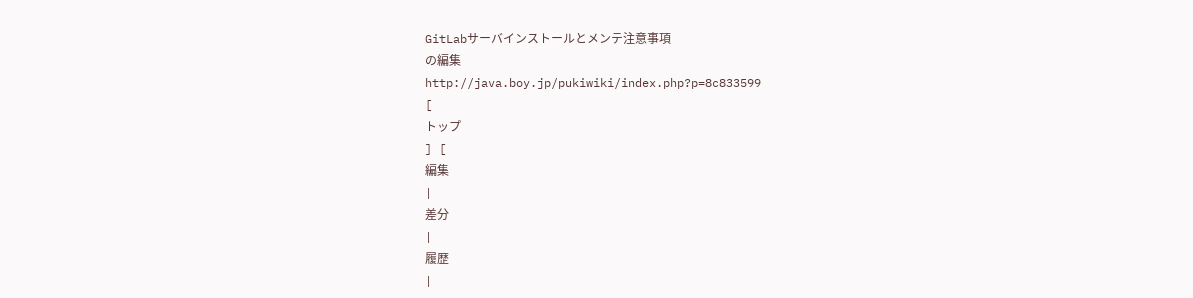GitLabサーバインストールとメンテ注意事項
の編集
http://java.boy.jp/pukiwiki/index.php?p=8c833599
[
トップ
] [
編集
|
差分
|
履歴
|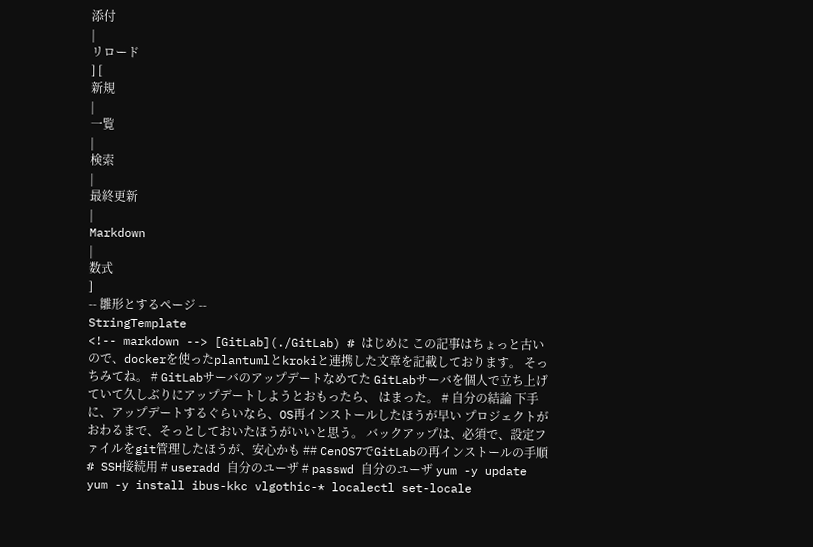添付
|
リロード
] [
新規
|
一覧
|
検索
|
最終更新
|
Markdown
|
数式
]
-- 雛形とするページ --
StringTemplate
<!-- markdown --> [GitLab](./GitLab) # はじめに この記事はちょっと古いので、dockerを使ったplantumlとkrokiと連携した文章を記載しております。 そっちみてね。 # GitLabサーバのアップデートなめてた GitLabサーバを個人で立ち上げていて久しぶりにアップデートしようとおもったら、 はまった。 # 自分の結論 下手に、アップデートするぐらいなら、OS再インストールしたほうが早い プロジェクトがおわるまで、そっとしておいたほうがいいと思う。 バックアップは、必須で、設定ファイルをgit管理したほうが、安心かも ## CenOS7でGitLabの再インストールの手順 # SSH接続用 # useradd 自分のユーザ # passwd 自分のユーザ yum -y update yum -y install ibus-kkc vlgothic-* localectl set-locale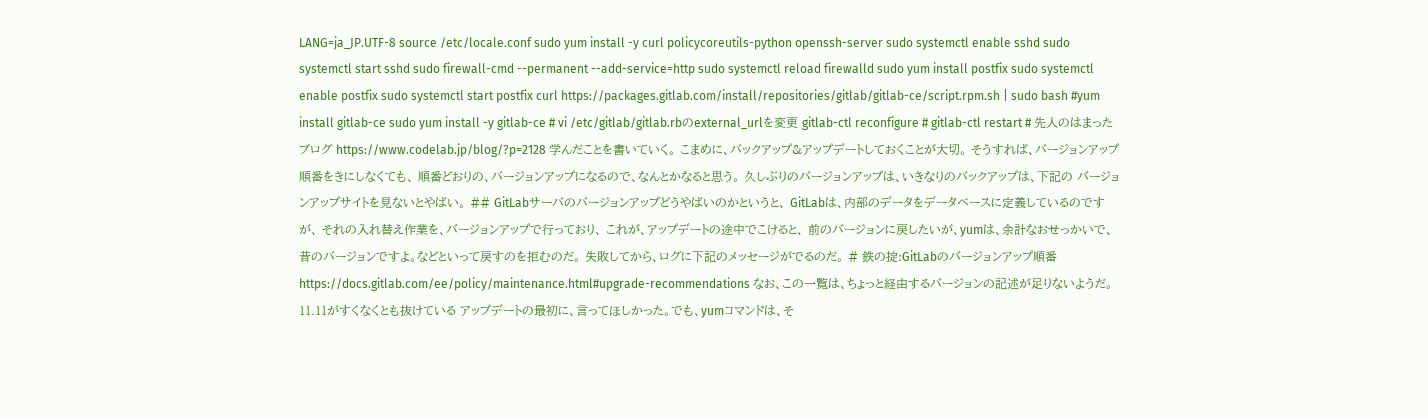LANG=ja_JP.UTF-8 source /etc/locale.conf sudo yum install -y curl policycoreutils-python openssh-server sudo systemctl enable sshd sudo systemctl start sshd sudo firewall-cmd --permanent --add-service=http sudo systemctl reload firewalld sudo yum install postfix sudo systemctl enable postfix sudo systemctl start postfix curl https://packages.gitlab.com/install/repositories/gitlab/gitlab-ce/script.rpm.sh | sudo bash #yum install gitlab-ce sudo yum install -y gitlab-ce # vi /etc/gitlab/gitlab.rbのexternal_urlを変更 gitlab-ctl reconfigure # gitlab-ctl restart # 先人のはまったブログ https://www.codelab.jp/blog/?p=2128 学んだことを書いていく。 こまめに、バックアップ&アップデートしておくことが大切。 そうすれば、バージョンアップ順番をきにしなくても、 順番どおりの、バージョンアップになるので、なんとかなると思う。 久しぶりのバージョンアップは、いきなりのバックアップは、下記の バージョンアップサイトを見ないとやばい。 ## GitLabサーバのバージョンアップどうやばいのかというと、 GitLabは、内部のデータをデータベースに定義しているのですが、 それの入れ替え作業を、バージョンアップで行っており、 これが、アップデートの途中でこけると、 前のバージョンに戻したいが、yumは、余計なおせっかいで、 昔のバージョンですよ。などといって戻すのを拒むのだ。 失敗してから、ログに下記のメッセージがでるのだ。 # 鉄の掟:GitLabのバージョンアップ順番 https://docs.gitlab.com/ee/policy/maintenance.html#upgrade-recommendations なお、この一覧は、ちょっと経由するバージョンの記述が足りないようだ。 11.11がすくなくとも抜けている アップデートの最初に、言ってほしかった。でも、yumコマンドは、そ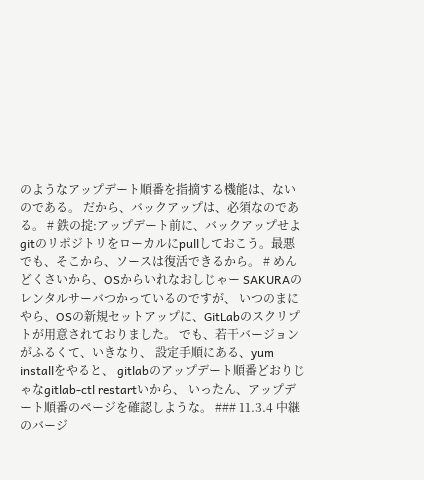のようなアップデート順番を指摘する機能は、ないのである。 だから、バックアップは、必須なのである。 # 鉄の掟:アップデート前に、バックアップせよ gitのリポジトリをローカルにpullしておこう。最悪でも、そこから、ソースは復活できるから。 # めんどくさいから、OSからいれなおしじゃー SAKURAのレンタルサーバつかっているのですが、 いつのまにやら、OSの新規セットアップに、GitLabのスクリプトが用意されておりました。 でも、若干バージョンがふるくて、いきなり、 設定手順にある、yum installをやると、 gitlabのアップデート順番どおりじゃなgitlab-ctl restartいから、 いったん、アップデート順番のページを確認しような。 ### 11.3.4 中継のバージ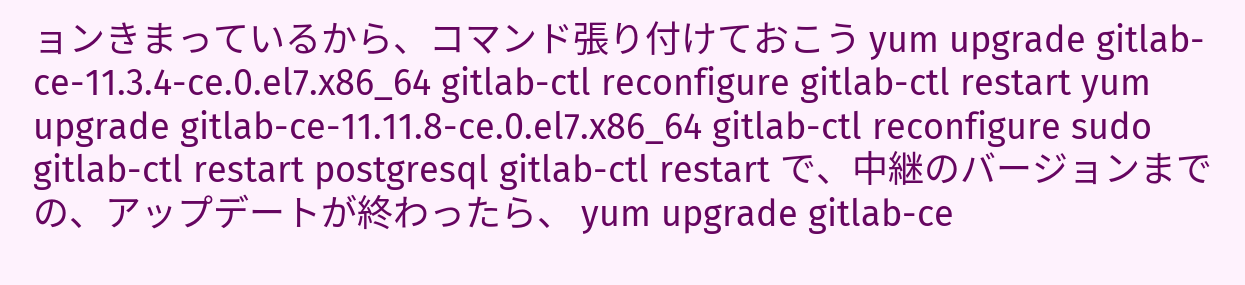ョンきまっているから、コマンド張り付けておこう yum upgrade gitlab-ce-11.3.4-ce.0.el7.x86_64 gitlab-ctl reconfigure gitlab-ctl restart yum upgrade gitlab-ce-11.11.8-ce.0.el7.x86_64 gitlab-ctl reconfigure sudo gitlab-ctl restart postgresql gitlab-ctl restart で、中継のバージョンまでの、アップデートが終わったら、 yum upgrade gitlab-ce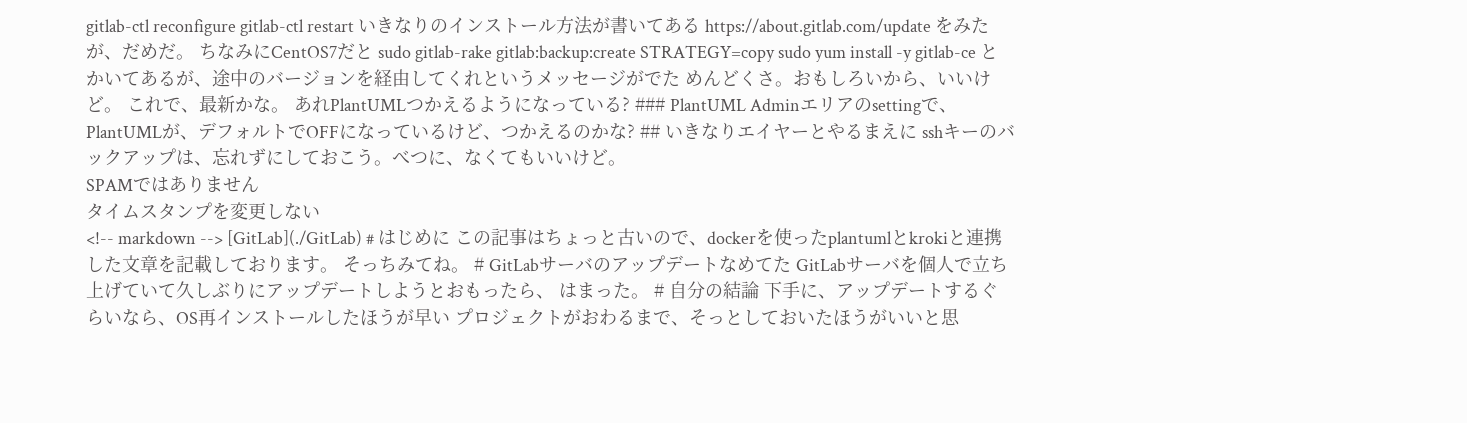gitlab-ctl reconfigure gitlab-ctl restart いきなりのインストール方法が書いてある https://about.gitlab.com/update をみたが、だめだ。 ちなみにCentOS7だと sudo gitlab-rake gitlab:backup:create STRATEGY=copy sudo yum install -y gitlab-ce とかいてあるが、途中のバージョンを経由してくれというメッセージがでた めんどくさ。おもしろいから、いいけど。 これで、最新かな。 あれPlantUMLつかえるようになっている? ### PlantUML Adminエリアのsettingで、 PlantUMLが、デフォルトでOFFになっているけど、つかえるのかな? ## いきなりエイヤーとやるまえに sshキーのバックアップは、忘れずにしておこう。べつに、なくてもいいけど。
SPAMではありません
タイムスタンプを変更しない
<!-- markdown --> [GitLab](./GitLab) # はじめに この記事はちょっと古いので、dockerを使ったplantumlとkrokiと連携した文章を記載しております。 そっちみてね。 # GitLabサーバのアップデートなめてた GitLabサーバを個人で立ち上げていて久しぶりにアップデートしようとおもったら、 はまった。 # 自分の結論 下手に、アップデートするぐらいなら、OS再インストールしたほうが早い プロジェクトがおわるまで、そっとしておいたほうがいいと思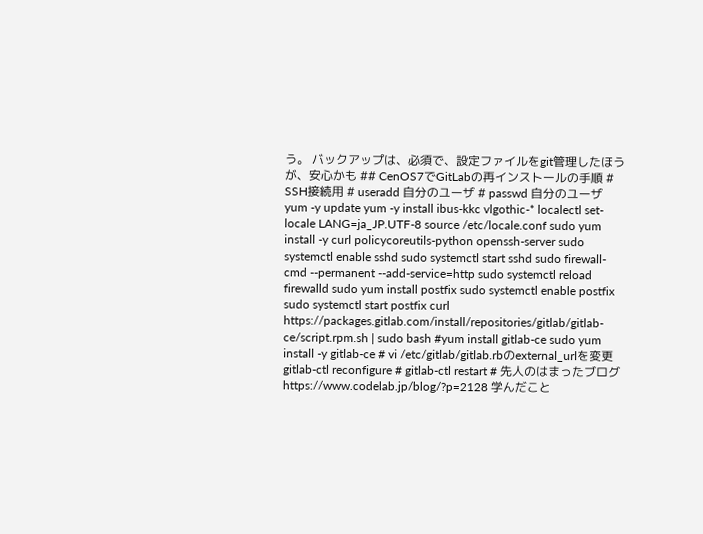う。 バックアップは、必須で、設定ファイルをgit管理したほうが、安心かも ## CenOS7でGitLabの再インストールの手順 # SSH接続用 # useradd 自分のユーザ # passwd 自分のユーザ yum -y update yum -y install ibus-kkc vlgothic-* localectl set-locale LANG=ja_JP.UTF-8 source /etc/locale.conf sudo yum install -y curl policycoreutils-python openssh-server sudo systemctl enable sshd sudo systemctl start sshd sudo firewall-cmd --permanent --add-service=http sudo systemctl reload firewalld sudo yum install postfix sudo systemctl enable postfix sudo systemctl start postfix curl https://packages.gitlab.com/install/repositories/gitlab/gitlab-ce/script.rpm.sh | sudo bash #yum install gitlab-ce sudo yum install -y gitlab-ce # vi /etc/gitlab/gitlab.rbのexternal_urlを変更 gitlab-ctl reconfigure # gitlab-ctl restart # 先人のはまったブログ https://www.codelab.jp/blog/?p=2128 学んだこと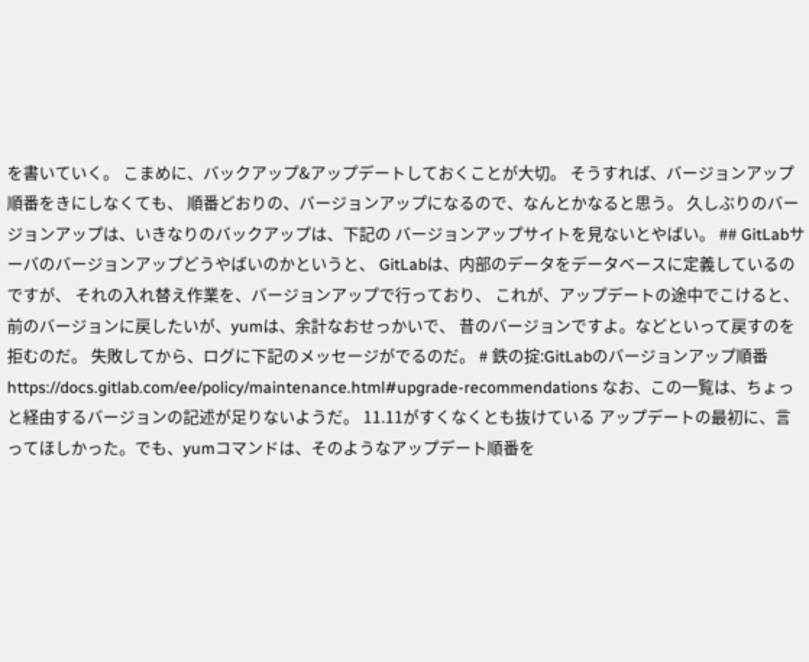を書いていく。 こまめに、バックアップ&アップデートしておくことが大切。 そうすれば、バージョンアップ順番をきにしなくても、 順番どおりの、バージョンアップになるので、なんとかなると思う。 久しぶりのバージョンアップは、いきなりのバックアップは、下記の バージョンアップサイトを見ないとやばい。 ## GitLabサーバのバージョンアップどうやばいのかというと、 GitLabは、内部のデータをデータベースに定義しているのですが、 それの入れ替え作業を、バージョンアップで行っており、 これが、アップデートの途中でこけると、 前のバージョンに戻したいが、yumは、余計なおせっかいで、 昔のバージョンですよ。などといって戻すのを拒むのだ。 失敗してから、ログに下記のメッセージがでるのだ。 # 鉄の掟:GitLabのバージョンアップ順番 https://docs.gitlab.com/ee/policy/maintenance.html#upgrade-recommendations なお、この一覧は、ちょっと経由するバージョンの記述が足りないようだ。 11.11がすくなくとも抜けている アップデートの最初に、言ってほしかった。でも、yumコマンドは、そのようなアップデート順番を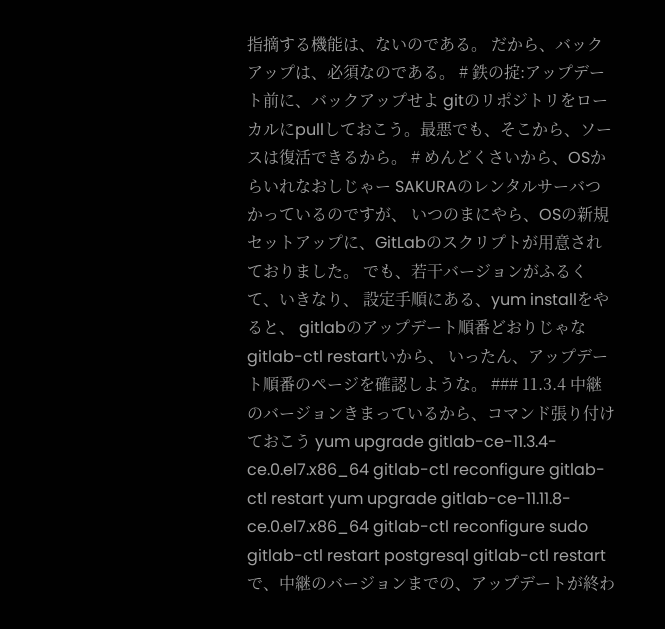指摘する機能は、ないのである。 だから、バックアップは、必須なのである。 # 鉄の掟:アップデート前に、バックアップせよ gitのリポジトリをローカルにpullしておこう。最悪でも、そこから、ソースは復活できるから。 # めんどくさいから、OSからいれなおしじゃー SAKURAのレンタルサーバつかっているのですが、 いつのまにやら、OSの新規セットアップに、GitLabのスクリプトが用意されておりました。 でも、若干バージョンがふるくて、いきなり、 設定手順にある、yum installをやると、 gitlabのアップデート順番どおりじゃなgitlab-ctl restartいから、 いったん、アップデート順番のページを確認しような。 ### 11.3.4 中継のバージョンきまっているから、コマンド張り付けておこう yum upgrade gitlab-ce-11.3.4-ce.0.el7.x86_64 gitlab-ctl reconfigure gitlab-ctl restart yum upgrade gitlab-ce-11.11.8-ce.0.el7.x86_64 gitlab-ctl reconfigure sudo gitlab-ctl restart postgresql gitlab-ctl restart で、中継のバージョンまでの、アップデートが終わ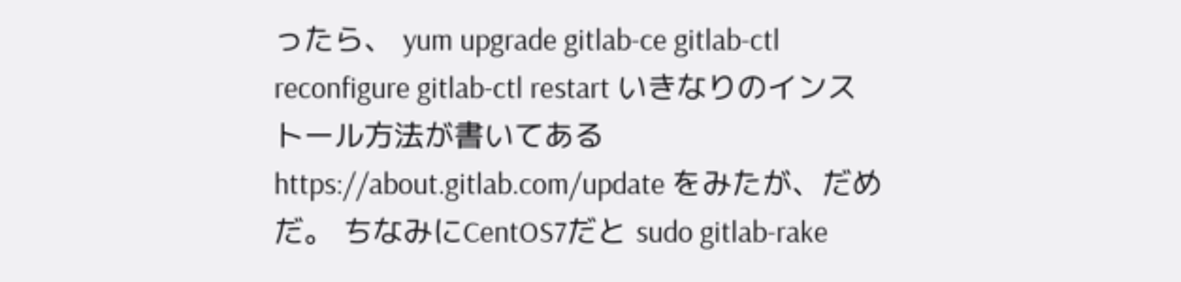ったら、 yum upgrade gitlab-ce gitlab-ctl reconfigure gitlab-ctl restart いきなりのインストール方法が書いてある https://about.gitlab.com/update をみたが、だめだ。 ちなみにCentOS7だと sudo gitlab-rake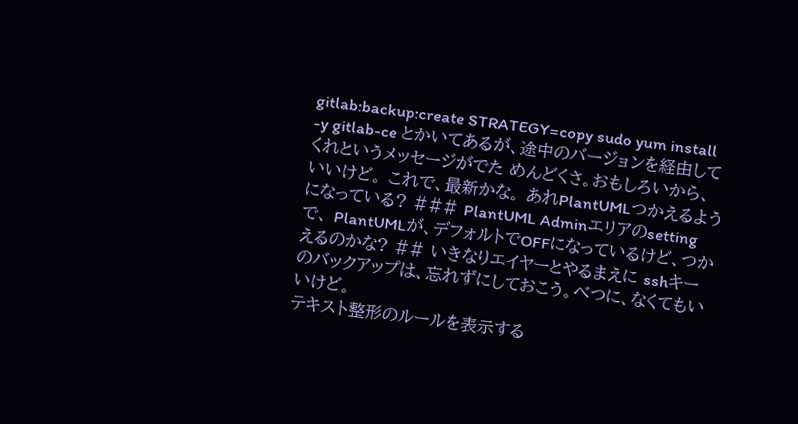gitlab:backup:create STRATEGY=copy sudo yum install -y gitlab-ce とかいてあるが、途中のバージョンを経由してくれというメッセージがでた めんどくさ。おもしろいから、いいけど。 これで、最新かな。 あれPlantUMLつかえるようになっている? ### PlantUML Adminエリアのsettingで、 PlantUMLが、デフォルトでOFFになっているけど、つかえるのかな? ## いきなりエイヤーとやるまえに sshキーのバックアップは、忘れずにしておこう。べつに、なくてもいいけど。
テキスト整形のルールを表示する